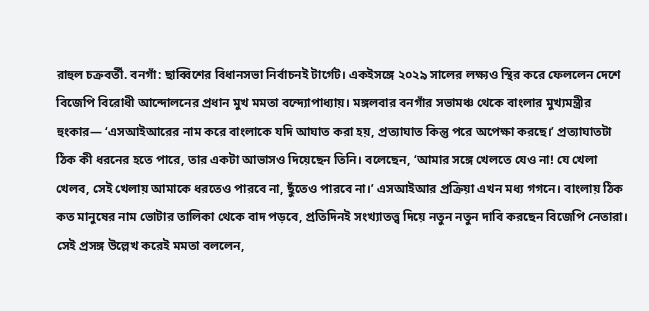রাহুল চক্রবর্তী. বনগাঁ: ছাব্বিশের বিধানসভা নির্বাচনই টার্গেট। একইসঙ্গে ২০২৯ সালের লক্ষ্যও স্থির করে ফেললেন দেশে বিজেপি বিরোধী আন্দোলনের প্রধান মুখ মমতা বন্দ্যোপাধ্যায়। মঙ্গলবার বনগাঁর সভামঞ্চ থেকে বাংলার মুখ্যমন্ত্রীর হুংকার— ‘এসআইআরের নাম করে বাংলাকে যদি আঘাত করা হয়, প্রত্যাঘাত কিন্তু পরে অপেক্ষা করছে।’ প্রত্যাঘাতটা ঠিক কী ধরনের হতে পারে, তার একটা আভাসও দিয়েছেন তিনি। বলেছেন, ‘আমার সঙ্গে খেলতে যেও না! যে খেলা খেলব, সেই খেলায় আমাকে ধরতেও পারবে না, ছুঁতেও পারবে না।’ এসআইআর প্রক্রিয়া এখন মধ্য গগনে। বাংলায় ঠিক কত মানুষের নাম ভোটার তালিকা থেকে বাদ পড়বে, প্রতিদিনই সংখ্যাতত্ত্ব দিয়ে নতুন নতুন দাবি করছেন বিজেপি নেতারা। সেই প্রসঙ্গ উল্লেখ করেই মমতা বললেন,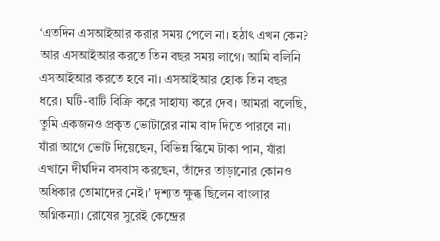‘এতদিন এসআইআর করার সময় পেলে না। হঠাৎ এখন কেন? আর এসআইআর করতে তিন বছর সময় লাগে। আমি বলিনি এসআইআর করতে হবে না। এসআইআর হোক তিন বছর ধরে। ঘটি-বাটি বিক্রি করে সাহায্য করে দেব। আমরা বলেছি, তুমি একজনও প্রকৃত ভোটারের নাম বাদ দিতে পারবে না। যাঁরা আগে ভোট দিয়েছেন, বিভিন্ন স্কিমে টাকা পান, যাঁরা এখানে দীর্ঘদিন বসবাস করছেন, তাঁদের তাড়ানোর কোনও অধিকার তোমাদের নেই।’ দৃশ্যত ক্ষুব্ধ ছিলেন বাংলার অগ্নিকন্যা। রোষের সুরেই কেন্দ্রের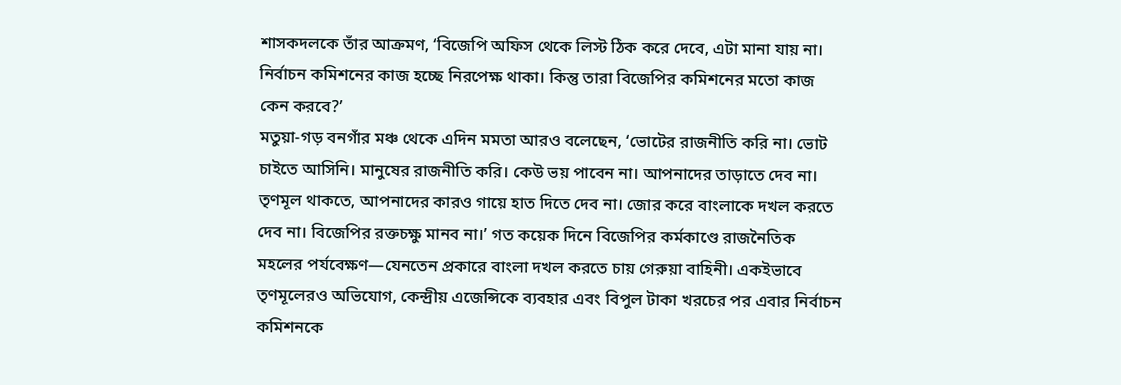শাসকদলকে তাঁর আক্রমণ, ‘বিজেপি অফিস থেকে লিস্ট ঠিক করে দেবে, এটা মানা যায় না। নির্বাচন কমিশনের কাজ হচ্ছে নিরপেক্ষ থাকা। কিন্তু তারা বিজেপির কমিশনের মতো কাজ কেন করবে?’
মতুয়া-গড় বনগাঁর মঞ্চ থেকে এদিন মমতা আরও বলেছেন, ‘ভোটের রাজনীতি করি না। ভোট চাইতে আসিনি। মানুষের রাজনীতি করি। কেউ ভয় পাবেন না। আপনাদের তাড়াতে দেব না। তৃণমূল থাকতে, আপনাদের কারও গায়ে হাত দিতে দেব না। জোর করে বাংলাকে দখল করতে দেব না। বিজেপির রক্তচক্ষু মানব না।’ গত কয়েক দিনে বিজেপির কর্মকাণ্ডে রাজনৈতিক মহলের পর্যবেক্ষণ—যেনতেন প্রকারে বাংলা দখল করতে চায় গেরুয়া বাহিনী। একইভাবে তৃণমূলেরও অভিযোগ, কেন্দ্রীয় এজেন্সিকে ব্যবহার এবং বিপুল টাকা খরচের পর এবার নির্বাচন কমিশনকে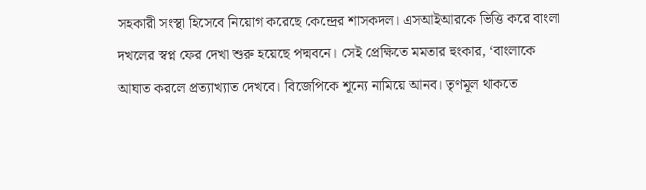সহকারী সংস্থা হিসেবে নিয়োগ করেছে কেন্দ্রের শাসকদল। এসআইআরকে ভিত্তি করে বাংলা দখলের স্বপ্ন ফের দেখা শুরু হয়েছে পদ্মবনে। সেই প্রেক্ষিতে মমতার হুংকার, ‘বাংলাকে আঘাত করলে প্রত্যাখ্যাত দেখবে। বিজেপিকে শূন্যে নামিয়ে আনব। তৃণমূল থাকতে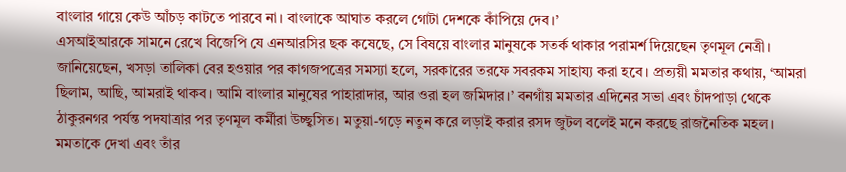বাংলার গায়ে কেউ আঁচড় কাটতে পারবে না। বাংলাকে আঘাত করলে গোটা দেশকে কাঁপিয়ে দেব।’
এসআইআরকে সামনে রেখে বিজেপি যে এনআরসির ছক কষেছে, সে বিষয়ে বাংলার মানুষকে সতর্ক থাকার পরামর্শ দিয়েছেন তৃণমূল নেত্রী। জানিয়েছেন, খসড়া তালিকা বের হওয়ার পর কাগজপত্রের সমস্যা হলে, সরকারের তরফে সবরকম সাহায্য করা হবে। প্রত্যয়ী মমতার কথায়, ‘আমরা ছিলাম, আছি, আমরাই থাকব। আমি বাংলার মানুষের পাহারাদার, আর ওরা হল জমিদার।’ বনগাঁয় মমতার এদিনের সভা এবং চাঁদপাড়া থেকে ঠাকুরনগর পর্যন্ত পদযাত্রার পর তৃণমূল কর্মীরা উচ্ছ্বসিত। মতুয়া-গড়ে নতুন করে লড়াই করার রসদ জুটল বলেই মনে করছে রাজনৈতিক মহল। মমতাকে দেখা এবং তাঁর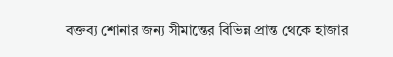বক্তব্য শোনার জন্য সীমান্তের বিভিন্ন প্রান্ত থেকে হাজার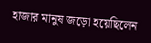হাজার মানুষ জড়ো হয়েছিলেন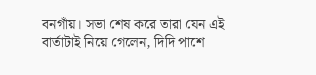বনগাঁয়। সভা শেষ করে তারা যেন এই বার্তাটাই নিয়ে গেলেন, দিদি পাশে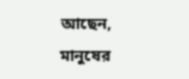আছেন, মানুষের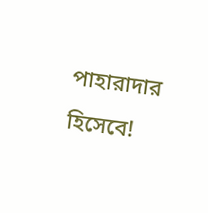পাহারাদার হিসেবে!